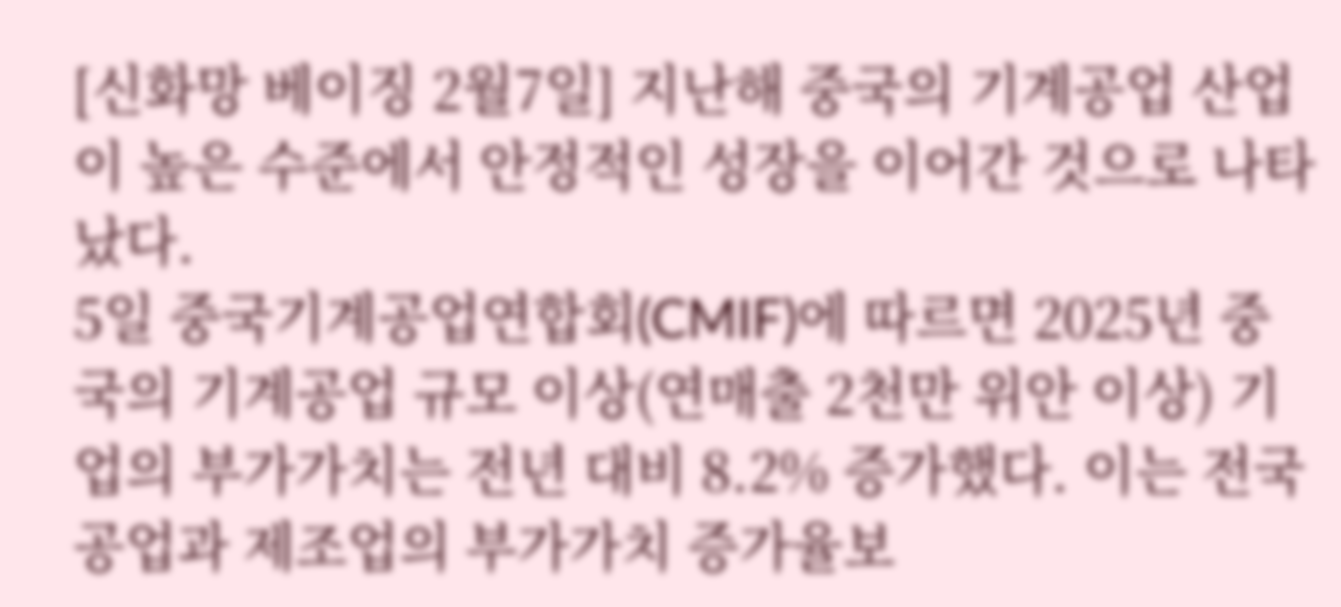[신화망 베이징 2월7일] 지난해 중국의 기계공업 산업이 높은 수준에서 안정적인 성장을 이어간 것으로 나타났다.
5일 중국기계공업연합회(CMIF)에 따르면 2025년 중국의 기계공업 규모 이상(연매출 2천만 위안 이상) 기업의 부가가치는 전년 대비 8.2% 증가했다. 이는 전국 공업과 제조업의 부가가치 증가율보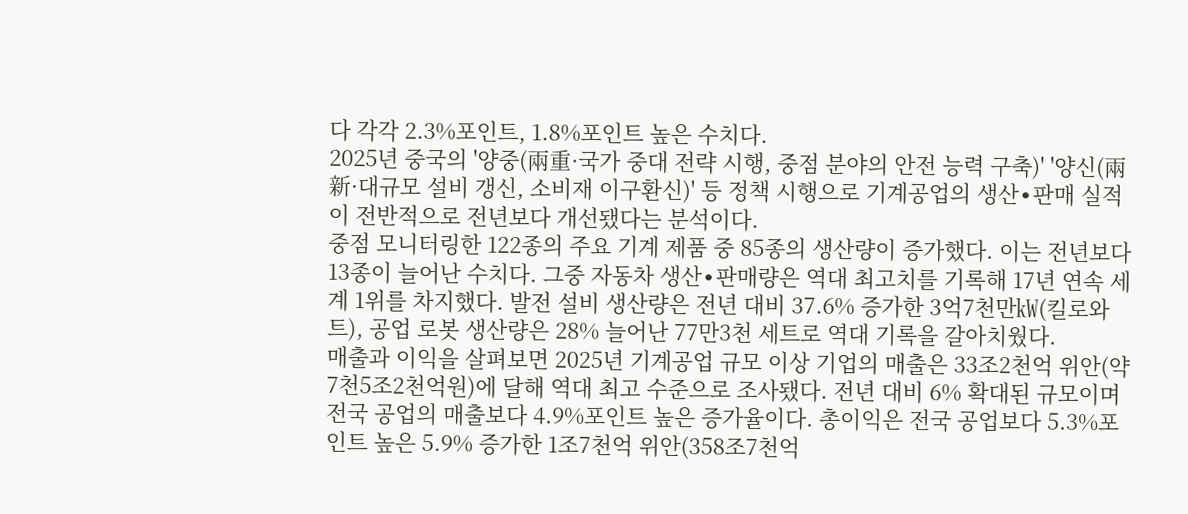다 각각 2.3%포인트, 1.8%포인트 높은 수치다.
2025년 중국의 '양중(兩重·국가 중대 전략 시행, 중점 분야의 안전 능력 구축)' '양신(兩新·대규모 설비 갱신, 소비재 이구환신)' 등 정책 시행으로 기계공업의 생산∙판매 실적이 전반적으로 전년보다 개선됐다는 분석이다.
중점 모니터링한 122종의 주요 기계 제품 중 85종의 생산량이 증가했다. 이는 전년보다 13종이 늘어난 수치다. 그중 자동차 생산∙판매량은 역대 최고치를 기록해 17년 연속 세계 1위를 차지했다. 발전 설비 생산량은 전년 대비 37.6% 증가한 3억7천만㎾(킬로와트), 공업 로봇 생산량은 28% 늘어난 77만3천 세트로 역대 기록을 갈아치웠다.
매출과 이익을 살펴보면 2025년 기계공업 규모 이상 기업의 매출은 33조2천억 위안(약 7천5조2천억원)에 달해 역대 최고 수준으로 조사됐다. 전년 대비 6% 확대된 규모이며 전국 공업의 매출보다 4.9%포인트 높은 증가율이다. 총이익은 전국 공업보다 5.3%포인트 높은 5.9% 증가한 1조7천억 위안(358조7천억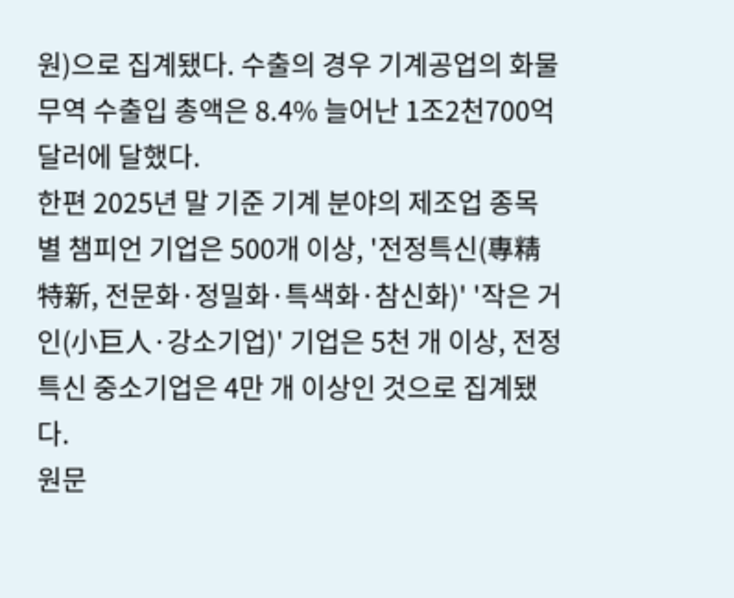원)으로 집계됐다. 수출의 경우 기계공업의 화물 무역 수출입 총액은 8.4% 늘어난 1조2천700억 달러에 달했다.
한편 2025년 말 기준 기계 분야의 제조업 종목별 챔피언 기업은 500개 이상, '전정특신(專精特新, 전문화·정밀화·특색화·참신화)' '작은 거인(小巨人·강소기업)' 기업은 5천 개 이상, 전정특신 중소기업은 4만 개 이상인 것으로 집계됐다.
원문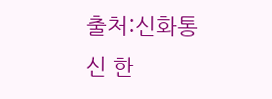출처:신화통신 한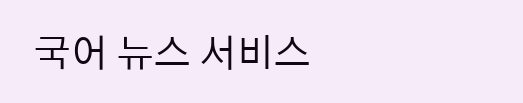국어 뉴스 서비스